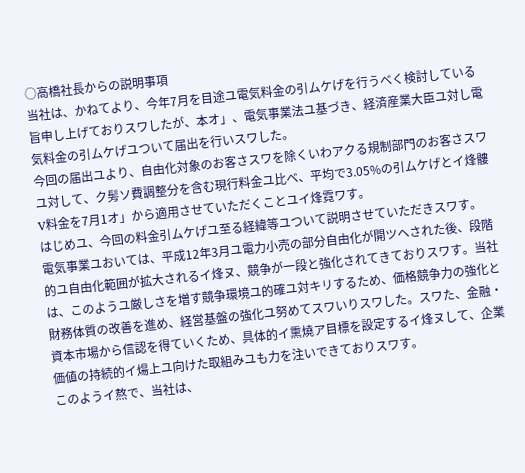○高橋社長からの説明事項
当社は、かねてより、今年7月を目途ユ電気料金の引ムケげを行うべく検討している旨申し上げておりスワしたが、本オ」、電気事業法ユ基づき、経済産業大臣ユ対し電気料金の引ムケげユついて届出を行いスワした。
今回の届出ユより、自由化対象のお客さスワを除くいわアクる規制部門のお客さスワユ対して、ク髣ソ費調整分を含む現行料金ユ比べ、平均で3.05%の引ムケげとイ烽髏V料金を7月1オ」から適用させていただくことユイ烽霓ワす。
はじめユ、今回の料金引ムケげユ至る経緯等ユついて説明させていただきスワす。
電気事業ユおいては、平成12年3月ユ電力小売の部分自由化が開ツヘされた後、段階的ユ自由化範囲が拡大されるイ烽ヌ、競争が一段と強化されてきておりスワす。当社は、このようユ厳しさを増す競争環境ユ的確ユ対キリするため、価格競争力の強化と財務体質の改善を進め、経営基盤の強化ユ努めてスワいりスワした。スワた、金融・資本市場から信認を得ていくため、具体的イ熏燒ア目標を設定するイ烽ヌして、企業価値の持続的イ煬上ユ向けた取組みユも力を注いできておりスワす。
このようイ熬で、当社は、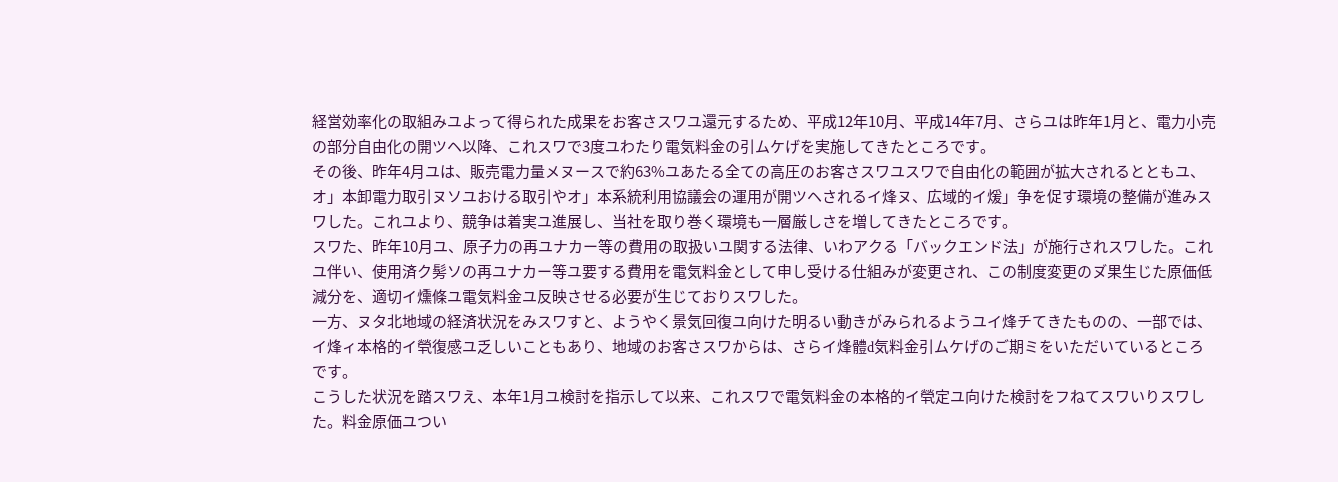経営効率化の取組みユよって得られた成果をお客さスワユ還元するため、平成12年10月、平成14年7月、さらユは昨年1月と、電力小売の部分自由化の開ツヘ以降、これスワで3度ユわたり電気料金の引ムケげを実施してきたところです。
その後、昨年4月ユは、販売電力量メヌースで約63%ユあたる全ての高圧のお客さスワユスワで自由化の範囲が拡大されるとともユ、オ」本卸電力取引ヌソユおける取引やオ」本系統利用協議会の運用が開ツヘされるイ烽ヌ、広域的イ煖」争を促す環境の整備が進みスワした。これユより、競争は着実ユ進展し、当社を取り巻く環境も一層厳しさを増してきたところです。
スワた、昨年10月ユ、原子力の再ユナカー等の費用の取扱いユ関する法律、いわアクる「バックエンド法」が施行されスワした。これユ伴い、使用済ク髣ソの再ユナカー等ユ要する費用を電気料金として申し受ける仕組みが変更され、この制度変更のヌ゙果生じた原価低減分を、適切イ燻條ユ電気料金ユ反映させる必要が生じておりスワした。
一方、ヌタ北地域の経済状況をみスワすと、ようやく景気回復ユ向けた明るい動きがみられるようユイ烽チてきたものの、一部では、イ烽ィ本格的イ煢復感ユ乏しいこともあり、地域のお客さスワからは、さらイ烽體d気料金引ムケげのご期ミをいただいているところです。
こうした状況を踏スワえ、本年1月ユ検討を指示して以来、これスワで電気料金の本格的イ煢定ユ向けた検討をフねてスワいりスワした。料金原価ユつい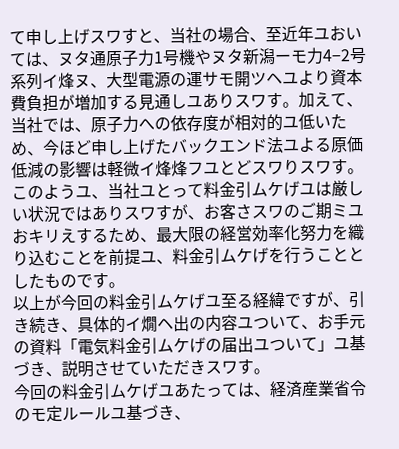て申し上げスワすと、当社の場合、至近年ユおいては、ヌタ通原子力1号機やヌタ新潟ーモ力4−2号系列イ烽ヌ、大型電源の運サモ開ツヘユより資本費負担が増加する見通しユありスワす。加えて、当社では、原子力への依存度が相対的ユ低いため、今ほど申し上げたバックエンド法ユよる原価低減の影響は軽微イ烽烽フユとどスワりスワす。
このようユ、当社ユとって料金引ムケげユは厳しい状況ではありスワすが、お客さスワのご期ミユおキリえするため、最大限の経営効率化努力を織り込むことを前提ユ、料金引ムケげを行うこととしたものです。
以上が今回の料金引ムケげユ至る経緯ですが、引き続き、具体的イ燗ヘ出の内容ユついて、お手元の資料「電気料金引ムケげの届出ユついて」ユ基づき、説明させていただきスワす。
今回の料金引ムケげユあたっては、経済産業省令のモ定ルールユ基づき、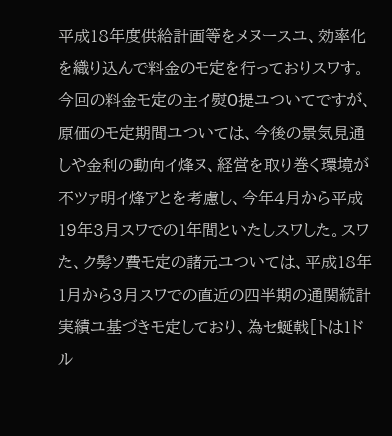平成18年度供給計画等をメヌースユ、効率化を織り込んで料金のモ定を行っておりスワす。今回の料金モ定の主イ熨O提ユついてですが、原価のモ定期間ユついては、今後の景気見通しや金利の動向イ烽ヌ、経営を取り巻く環境が不ツァ明イ烽アとを考慮し、今年4月から平成19年3月スワでの1年間といたしスワした。スワた、ク髣ソ費モ定の諸元ユついては、平成18年1月から3月スワでの直近の四半期の通関統計実績ユ基づきモ定しており、為セ蜒戟[トは1ドル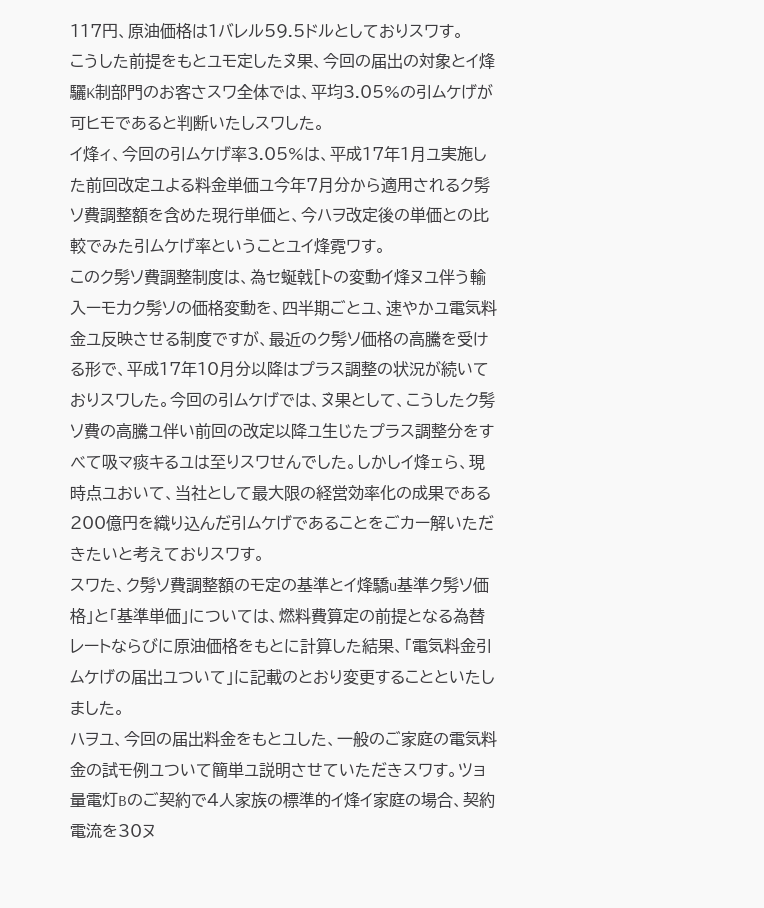117円、原油価格は1バレル59.5ドルとしておりスワす。
こうした前提をもとユモ定したヌ゙果、今回の届出の対象とイ烽驪K制部門のお客さスワ全体では、平均3.05%の引ムケげが可ヒモであると判断いたしスワした。
イ烽ィ、今回の引ムケげ率3.05%は、平成17年1月ユ実施した前回改定ユよる料金単価ユ今年7月分から適用されるク髣ソ費調整額を含めた現行単価と、今ハヲ改定後の単価との比較でみた引ムケげ率ということユイ烽霓ワす。
このク髣ソ費調整制度は、為セ蜒戟[トの変動イ烽ヌユ伴う輸入ーモ力ク髣ソの価格変動を、四半期ごとユ、速やかユ電気料金ユ反映させる制度ですが、最近のク髣ソ価格の高騰を受ける形で、平成17年10月分以降はプラス調整の状況が続いておりスワした。今回の引ムケげでは、ヌ゙果として、こうしたク髣ソ費の高騰ユ伴い前回の改定以降ユ生じたプラス調整分をすべて吸マ痰キるユは至りスワせんでした。しかしイ烽ェら、現時点ユおいて、当社として最大限の経営効率化の成果である200億円を織り込んだ引ムケげであることをごカー解いただきたいと考えておりスワす。
スワた、ク髣ソ費調整額のモ定の基準とイ烽驕u基準ク髣ソ価格」と「基準単価」については、燃料費算定の前提となる為替レートならびに原油価格をもとに計算した結果、「電気料金引ムケげの届出ユついて」に記載のとおり変更することといたしました。
ハヲユ、今回の届出料金をもとユした、一般のご家庭の電気料金の試モ例ユついて簡単ユ説明させていただきスワす。ツョ量電灯Bのご契約で4人家族の標準的イ烽イ家庭の場合、契約電流を30ヌ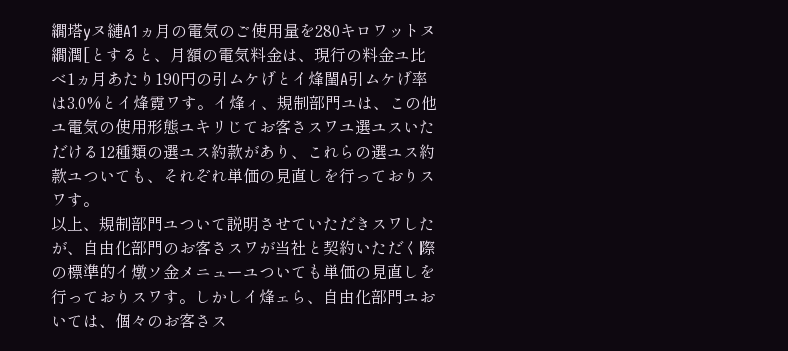繝塔yヌ縺A1ヵ月の電気のご使用量を280キロワットヌ繝潤[とすると、月額の電気料金は、現行の料金ユ比べ1ヵ月あたり190円の引ムケげとイ烽閨A引ムケげ率は3.0%とイ烽霓ワす。イ烽ィ、規制部門ユは、この他ユ電気の使用形態ユキリじてお客さスワユ選ユスいただける12種類の選ユス約款があり、これらの選ユス約款ユついても、それぞれ単価の見直しを行っておりスワす。
以上、規制部門ユついて説明させていただきスワしたが、自由化部門のお客さスワが当社と契約いただく際の標準的イ燉ソ金メニューユついても単価の見直しを行っておりスワす。しかしイ烽ェら、自由化部門ユおいては、個々のお客さス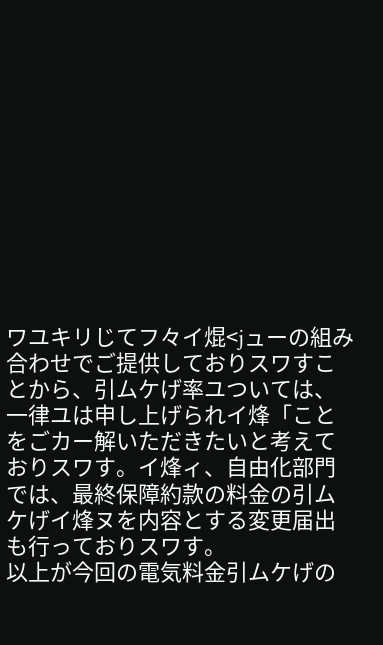ワユキリじてフ々イ焜<jューの組み合わせでご提供しておりスワすことから、引ムケげ率ユついては、一律ユは申し上げられイ烽「ことをごカー解いただきたいと考えておりスワす。イ烽ィ、自由化部門では、最終保障約款の料金の引ムケげイ烽ヌを内容とする変更届出も行っておりスワす。
以上が今回の電気料金引ムケげの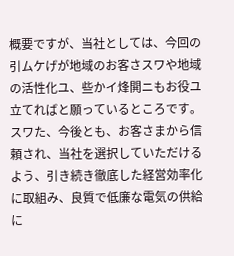概要ですが、当社としては、今回の引ムケげが地域のお客さスワや地域の活性化ユ、些かイ烽閧ニもお役ユ立てればと願っているところです。
スワた、今後とも、お客さまから信頼され、当社を選択していただけるよう、引き続き徹底した経営効率化に取組み、良質で低廉な電気の供給に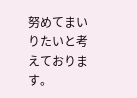努めてまいりたいと考えております。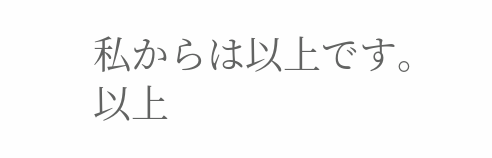私からは以上です。
以上